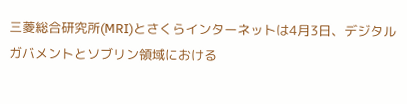三菱総合研究所(MRI)とさくらインターネットは4月3日、デジタルガバメントとソブリン領域における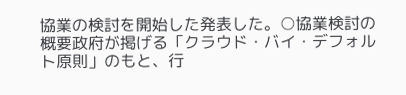協業の検討を開始した発表した。○協業検討の概要政府が掲げる「クラウド・バイ・デフォルト原則」のもと、行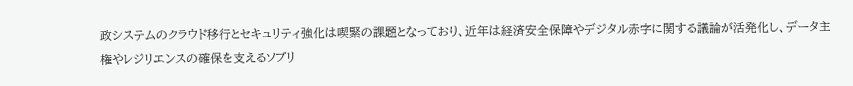政システムのクラウド移行とセキュリティ強化は喫緊の課題となっており、近年は経済安全保障やデジタル赤字に関する議論が活発化し、データ主権やレジリエンスの確保を支えるソブリ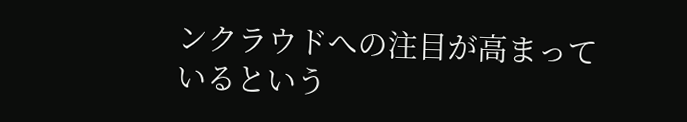ンクラウドへの注目が高まっているという